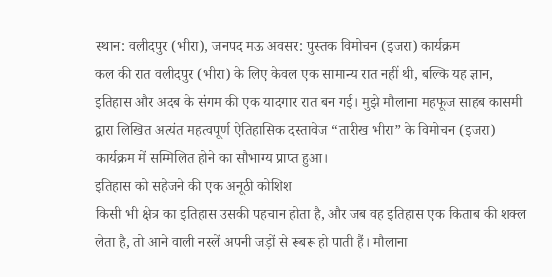स्थान: वलीदपुर (भीरा), जनपद मऊ अवसर: पुस्तक विमोचन (इजरा) कार्यक्रम
कल की रात वलीदपुर (भीरा) के लिए केवल एक सामान्य रात नहीं थी, बल्कि यह ज्ञान, इतिहास और अदब के संगम की एक यादगार रात बन गई। मुझे मौलाना महफूज साहब कासमी द्वारा लिखित अत्यंत महत्वपूर्ण ऐतिहासिक दस्तावेज “तारीख भीरा” के विमोचन (इजरा) कार्यक्रम में सम्मिलित होने का सौभाग्य प्राप्त हुआ।
इतिहास को सहेजने की एक अनूठी कोशिश
किसी भी क्षेत्र का इतिहास उसकी पहचान होता है, और जब वह इतिहास एक किताब की शक्ल लेता है, तो आने वाली नस्लें अपनी जड़ों से रूबरू हो पाती हैं। मौलाना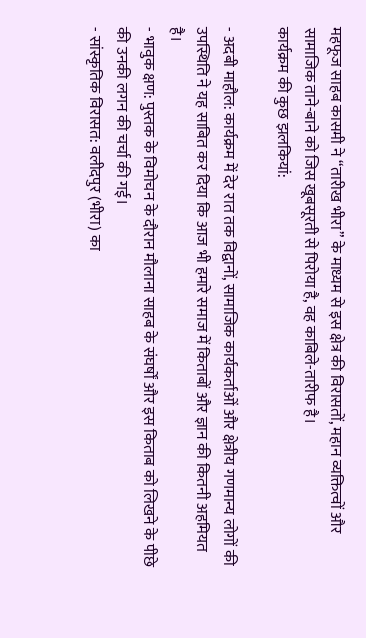महफूज साहब कासमी ने “तारीख भीरा” के माध्यम से इस क्षेत्र की विरासतों, महान व्यक्तित्वों और सामाजिक ताने-बाने को जिस खूबसूरती से पिरोया है, वह काबिले-तारीफ है।
कार्यक्रम की कुछ झलकियां:

- अदबी माहौल: कार्यक्रम में देर रात तक विद्वानों, सामाजिक कार्यकर्ताओं और क्षेत्रीय गणमान्य लोगों की उपस्थिति ने यह साबित कर दिया कि आज भी हमारे समाज में किताबों और ज्ञान की कितनी अहमियत है।
- भावुक क्षण: पुस्तक के विमोचन के दौरान मौलाना साहब के संघर्षों और इस किताब को लिखने के पीछे की उनकी लगन की चर्चा की गई।
- सांस्कृतिक विरासत: वलीदपुर (भीरा) का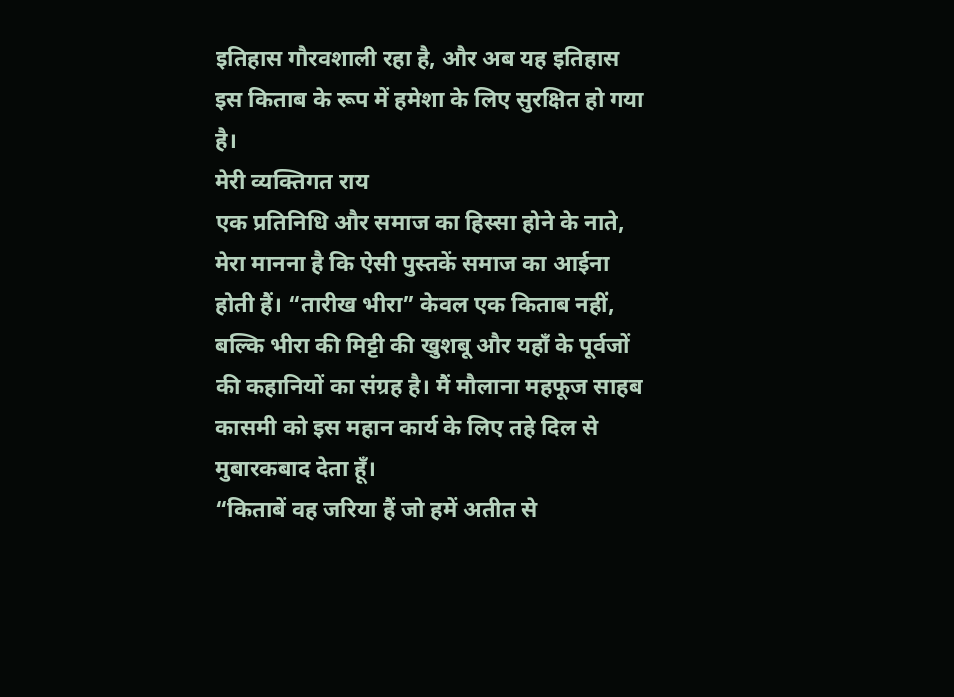इतिहास गौरवशाली रहा है, और अब यह इतिहास इस किताब के रूप में हमेशा के लिए सुरक्षित हो गया है।
मेरी व्यक्तिगत राय
एक प्रतिनिधि और समाज का हिस्सा होने के नाते, मेरा मानना है कि ऐसी पुस्तकें समाज का आईना होती हैं। “तारीख भीरा” केवल एक किताब नहीं, बल्कि भीरा की मिट्टी की खुशबू और यहाँ के पूर्वजों की कहानियों का संग्रह है। मैं मौलाना महफूज साहब कासमी को इस महान कार्य के लिए तहे दिल से मुबारकबाद देता हूँ।
“किताबें वह जरिया हैं जो हमें अतीत से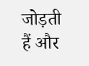जोड़ती हैं और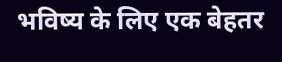भविष्य के लिए एक बेहतर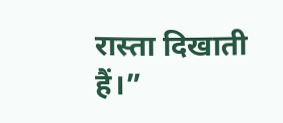रास्ता दिखाती हैं।”